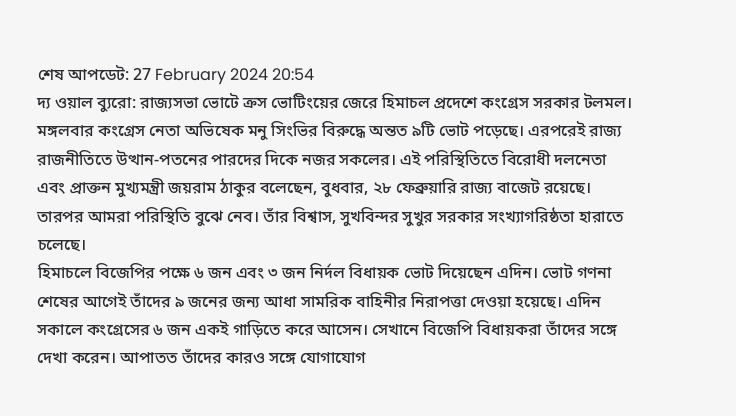শেষ আপডেট: 27 February 2024 20:54
দ্য ওয়াল ব্যুরো: রাজ্যসভা ভোটে ক্রস ভোটিংয়ের জেরে হিমাচল প্রদেশে কংগ্রেস সরকার টলমল। মঙ্গলবার কংগ্রেস নেতা অভিষেক মনু সিংভির বিরুদ্ধে অন্তত ৯টি ভোট পড়েছে। এরপরেই রাজ্য রাজনীতিতে উত্থান-পতনের পারদের দিকে নজর সকলের। এই পরিস্থিতিতে বিরোধী দলনেতা এবং প্রাক্তন মুখ্যমন্ত্রী জয়রাম ঠাকুর বলেছেন, বুধবার, ২৮ ফেব্রুয়ারি রাজ্য বাজেট রয়েছে। তারপর আমরা পরিস্থিতি বুঝে নেব। তাঁর বিশ্বাস, সুখবিন্দর সুখুর সরকার সংখ্যাগরিষ্ঠতা হারাতে চলেছে।
হিমাচলে বিজেপির পক্ষে ৬ জন এবং ৩ জন নির্দল বিধায়ক ভোট দিয়েছেন এদিন। ভোট গণনা শেষের আগেই তাঁদের ৯ জনের জন্য আধা সামরিক বাহিনীর নিরাপত্তা দেওয়া হয়েছে। এদিন সকালে কংগ্রেসের ৬ জন একই গাড়িতে করে আসেন। সেখানে বিজেপি বিধায়করা তাঁদের সঙ্গে দেখা করেন। আপাতত তাঁদের কারও সঙ্গে যোগাযোগ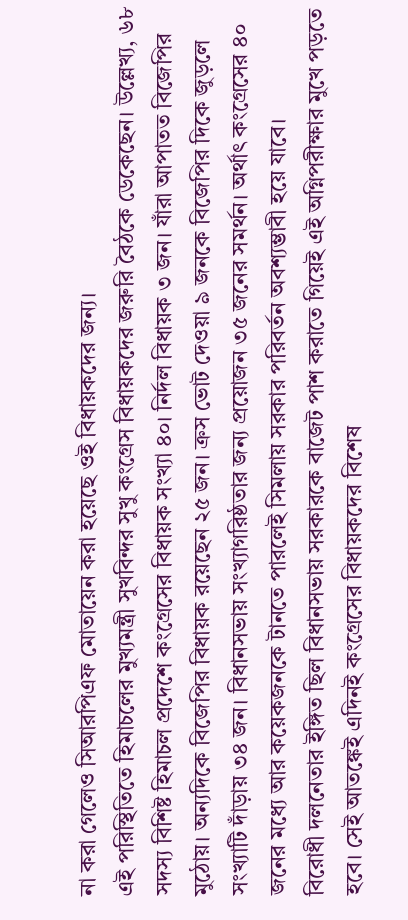না করা গেলেও সিআরপিএফ মোতায়েন করা হয়েছে ওই বিধায়কদের জন্য।
এই পরিস্থিতিতে হিমাচলের মুখ্যমন্ত্রী সুখবিন্দর সুখু কংগ্রেস বিধায়কদের জরুরি বৈঠকে ডেকেছেন। উল্লেখ্য, ৬৮ সদস্য বিশিষ্ট হিমাচল প্রদেশে কংগ্রেসের বিধায়ক সংখ্যা ৪০। নির্দল বিধায়ক ৩ জন। যাঁরা আপাতত বিজেপির মুঠোয়। অন্যদিকে বিজেপির বিধায়ক রয়েছেন ২৫ জন। ক্রস ভোট দেওয়া ৯ জনকে বিজেপির দিকে জুড়লে সংখ্যাটি দাঁড়ায় ৩৪ জন। বিধানসভায় সংখ্যাগরিষ্ঠতার জন্য প্রয়োজন ৩৫ জনের সমর্থন। অর্থাৎ কংগ্রেসের ৪০ জনের মধ্যে আর কয়েকজনকে টানতে পারলেই সিমলায় সরকার পরিবর্তন অবশ্যম্ভাবী হয়ে যাবে।
বিরোধী দলনেতার ইঙ্গিত ছিল বিধানসভায় সরকারকে বাজেট পাশ করাতে গিয়েই এই অগ্নিপরীক্ষার মুখে পড়তে হবে। সেই আতঙ্কেই এদিনই কংগ্রেসের বিধায়কদের বিশেষ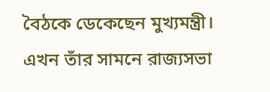বৈঠকে ডেকেছেন মুখ্যমন্ত্রী। এখন তাঁর সামনে রাজ্যসভা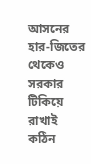আসনের হার-জিতের থেকেও সরকার টিকিয়ে রাখাই কঠিন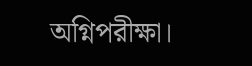অগ্নিপরীক্ষা।